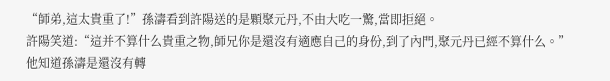“師弟,這太貴重了!”孫濤看到許陽送的是顆聚元丹,不由大吃一驚,當即拒絕。
許陽笑道:“這并不算什么貴重之物,師兄你是還沒有適應自己的身份,到了內門,聚元丹已經不算什么。”
他知道孫濤是還沒有轉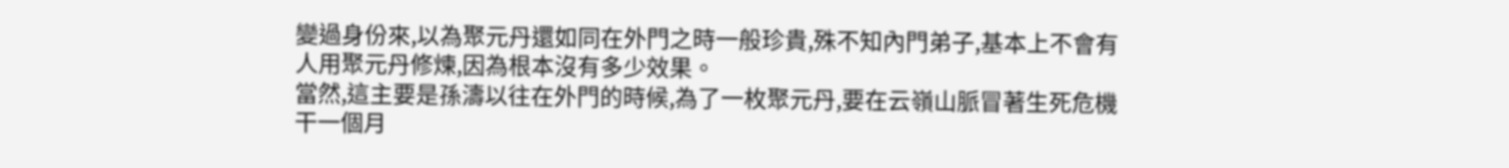變過身份來,以為聚元丹還如同在外門之時一般珍貴,殊不知內門弟子,基本上不會有人用聚元丹修煉,因為根本沒有多少效果。
當然,這主要是孫濤以往在外門的時候,為了一枚聚元丹,要在云嶺山脈冒著生死危機干一個月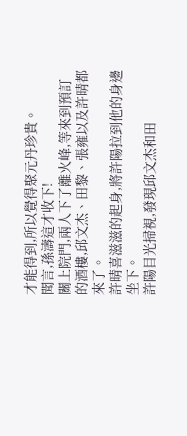才能得到,所以覺得聚元丹珍貴。
聞言,孫濤這才收下!
關上院門,兩人下了離火峰,等來到預訂的酒樓,邱文杰、田黎、張雍以及許晴都來了。
許晴喜滋滋的起身,將許陽拉到他的身邊坐下。
許陽目光掃視,發現邱文杰和田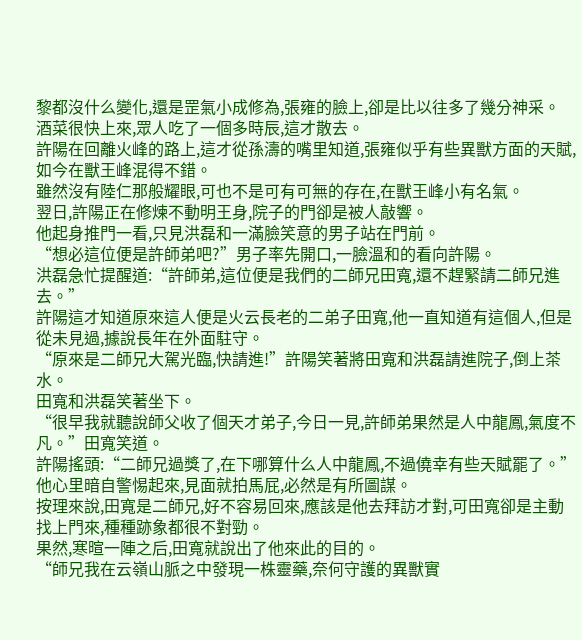黎都沒什么變化,還是罡氣小成修為,張雍的臉上,卻是比以往多了幾分神采。
酒菜很快上來,眾人吃了一個多時辰,這才散去。
許陽在回離火峰的路上,這才從孫濤的嘴里知道,張雍似乎有些異獸方面的天賦,如今在獸王峰混得不錯。
雖然沒有陸仁那般耀眼,可也不是可有可無的存在,在獸王峰小有名氣。
翌日,許陽正在修煉不動明王身,院子的門卻是被人敲響。
他起身推門一看,只見洪磊和一滿臉笑意的男子站在門前。
“想必這位便是許師弟吧?”男子率先開口,一臉溫和的看向許陽。
洪磊急忙提醒道:“許師弟,這位便是我們的二師兄田寬,還不趕緊請二師兄進去。”
許陽這才知道原來這人便是火云長老的二弟子田寬,他一直知道有這個人,但是從未見過,據說長年在外面駐守。
“原來是二師兄大駕光臨,快請進!”許陽笑著將田寬和洪磊請進院子,倒上茶水。
田寬和洪磊笑著坐下。
“很早我就聽說師父收了個天才弟子,今日一見,許師弟果然是人中龍鳳,氣度不凡。”田寬笑道。
許陽搖頭:“二師兄過獎了,在下哪算什么人中龍鳳,不過僥幸有些天賦罷了。”
他心里暗自警惕起來,見面就拍馬屁,必然是有所圖謀。
按理來說,田寬是二師兄,好不容易回來,應該是他去拜訪才對,可田寬卻是主動找上門來,種種跡象都很不對勁。
果然,寒暄一陣之后,田寬就說出了他來此的目的。
“師兄我在云嶺山脈之中發現一株靈藥,奈何守護的異獸實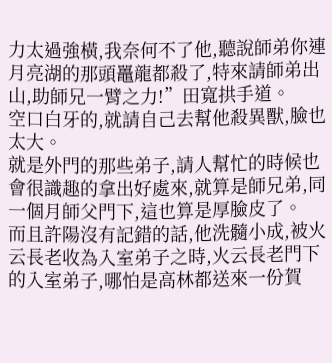力太過強橫,我奈何不了他,聽說師弟你連月亮湖的那頭鼉龍都殺了,特來請師弟出山,助師兄一臂之力!”田寬拱手道。
空口白牙的,就請自己去幫他殺異獸,臉也太大。
就是外門的那些弟子,請人幫忙的時候也會很識趣的拿出好處來,就算是師兄弟,同一個月師父門下,這也算是厚臉皮了。
而且許陽沒有記錯的話,他洗髓小成,被火云長老收為入室弟子之時,火云長老門下的入室弟子,哪怕是高林都送來一份賀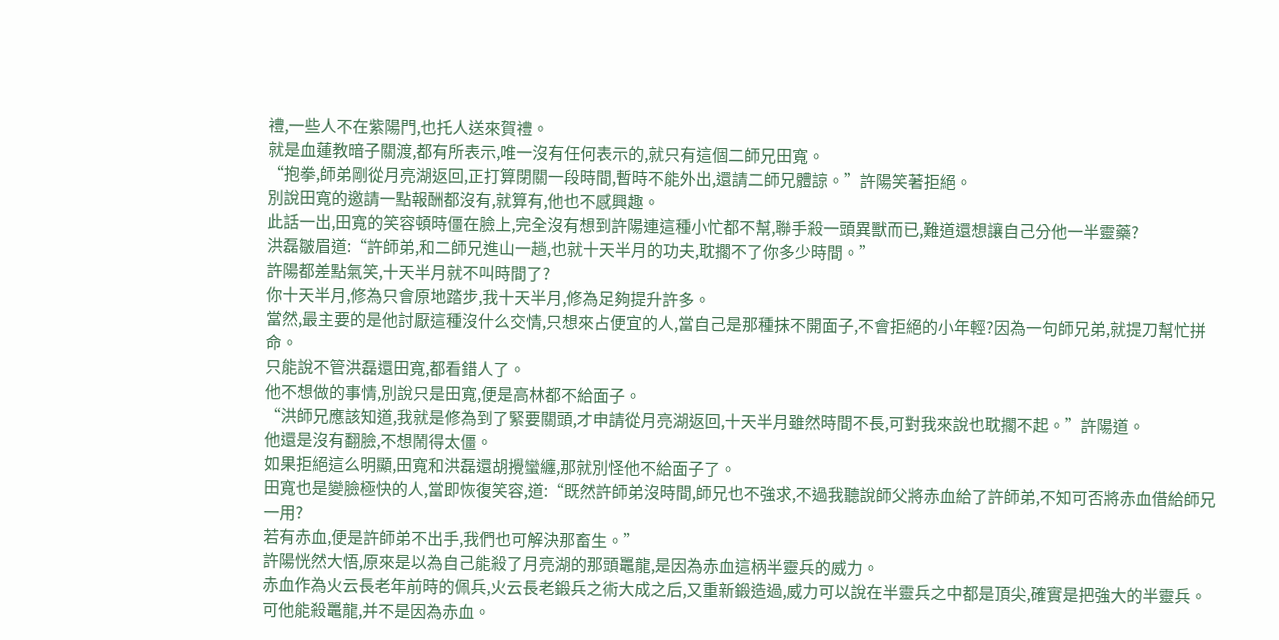禮,一些人不在紫陽門,也托人送來賀禮。
就是血蓮教暗子關渡,都有所表示,唯一沒有任何表示的,就只有這個二師兄田寬。
“抱拳,師弟剛從月亮湖返回,正打算閉關一段時間,暫時不能外出,還請二師兄體諒。”許陽笑著拒絕。
別說田寬的邀請一點報酬都沒有,就算有,他也不感興趣。
此話一出,田寬的笑容頓時僵在臉上,完全沒有想到許陽連這種小忙都不幫,聯手殺一頭異獸而已,難道還想讓自己分他一半靈藥?
洪磊皺眉道:“許師弟,和二師兄進山一趟,也就十天半月的功夫,耽擱不了你多少時間。”
許陽都差點氣笑,十天半月就不叫時間了?
你十天半月,修為只會原地踏步,我十天半月,修為足夠提升許多。
當然,最主要的是他討厭這種沒什么交情,只想來占便宜的人,當自己是那種抹不開面子,不會拒絕的小年輕?因為一句師兄弟,就提刀幫忙拼命。
只能說不管洪磊還田寬,都看錯人了。
他不想做的事情,別說只是田寬,便是高林都不給面子。
“洪師兄應該知道,我就是修為到了緊要關頭,才申請從月亮湖返回,十天半月雖然時間不長,可對我來說也耽擱不起。”許陽道。
他還是沒有翻臉,不想鬧得太僵。
如果拒絕這么明顯,田寬和洪磊還胡攪蠻纏,那就別怪他不給面子了。
田寬也是變臉極快的人,當即恢復笑容,道:“既然許師弟沒時間,師兄也不強求,不過我聽說師父將赤血給了許師弟,不知可否將赤血借給師兄一用?
若有赤血,便是許師弟不出手,我們也可解決那畜生。”
許陽恍然大悟,原來是以為自己能殺了月亮湖的那頭鼉龍,是因為赤血這柄半靈兵的威力。
赤血作為火云長老年前時的佩兵,火云長老鍛兵之術大成之后,又重新鍛造過,威力可以說在半靈兵之中都是頂尖,確實是把強大的半靈兵。
可他能殺鼉龍,并不是因為赤血。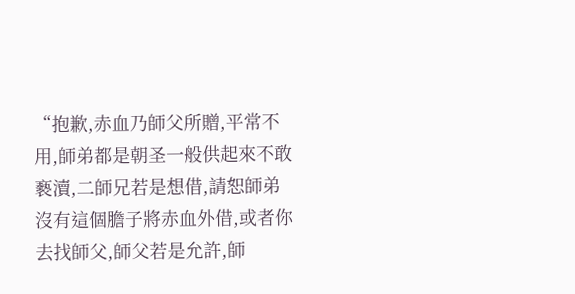“抱歉,赤血乃師父所贈,平常不用,師弟都是朝圣一般供起來不敢褻瀆,二師兄若是想借,請恕師弟沒有這個膽子將赤血外借,或者你去找師父,師父若是允許,師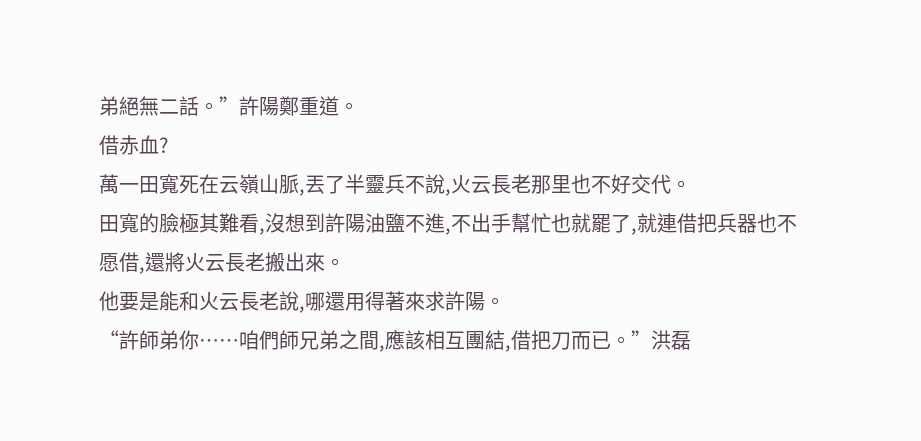弟絕無二話。”許陽鄭重道。
借赤血?
萬一田寬死在云嶺山脈,丟了半靈兵不說,火云長老那里也不好交代。
田寬的臉極其難看,沒想到許陽油鹽不進,不出手幫忙也就罷了,就連借把兵器也不愿借,還將火云長老搬出來。
他要是能和火云長老說,哪還用得著來求許陽。
“許師弟你……咱們師兄弟之間,應該相互團結,借把刀而已。”洪磊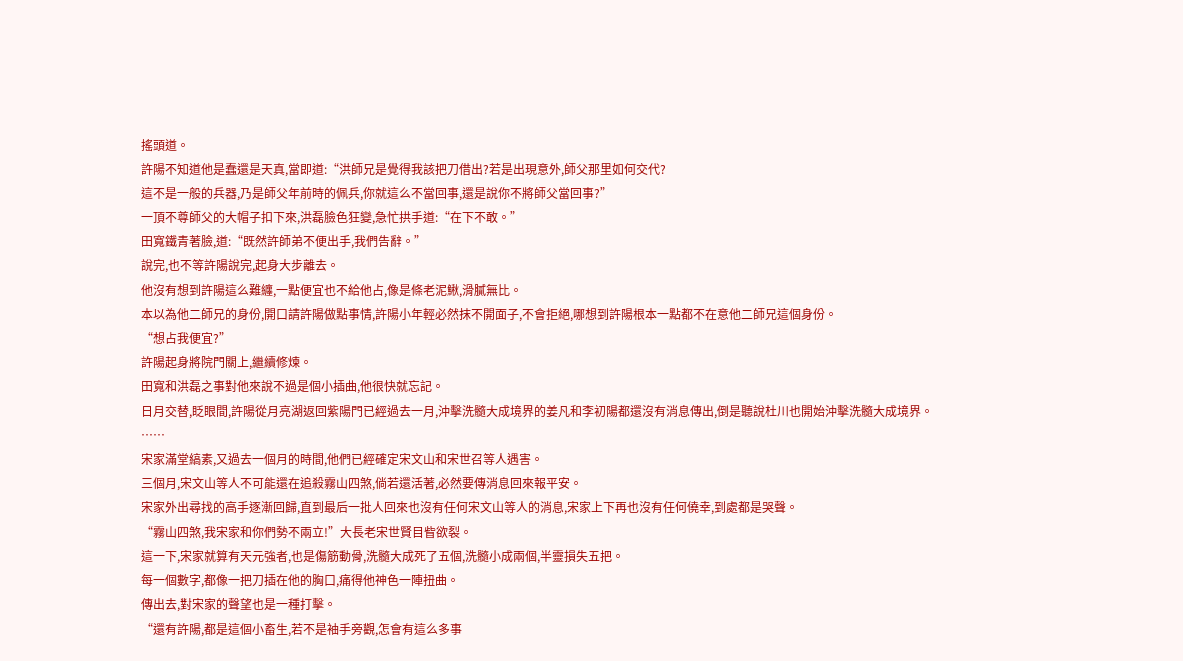搖頭道。
許陽不知道他是蠢還是天真,當即道:“洪師兄是覺得我該把刀借出?若是出現意外,師父那里如何交代?
這不是一般的兵器,乃是師父年前時的佩兵,你就這么不當回事,還是說你不將師父當回事?”
一頂不尊師父的大帽子扣下來,洪磊臉色狂變,急忙拱手道:“在下不敢。”
田寬鐵青著臉,道:“既然許師弟不便出手,我們告辭。”
說完,也不等許陽說完,起身大步離去。
他沒有想到許陽這么難纏,一點便宜也不給他占,像是條老泥鰍,滑膩無比。
本以為他二師兄的身份,開口請許陽做點事情,許陽小年輕必然抹不開面子,不會拒絕,哪想到許陽根本一點都不在意他二師兄這個身份。
“想占我便宜?”
許陽起身將院門關上,繼續修煉。
田寬和洪磊之事對他來說不過是個小插曲,他很快就忘記。
日月交替,眨眼間,許陽從月亮湖返回紫陽門已經過去一月,沖擊洗髓大成境界的姜凡和李初陽都還沒有消息傳出,倒是聽說杜川也開始沖擊洗髓大成境界。
……
宋家滿堂縞素,又過去一個月的時間,他們已經確定宋文山和宋世召等人遇害。
三個月,宋文山等人不可能還在追殺霧山四煞,倘若還活著,必然要傳消息回來報平安。
宋家外出尋找的高手逐漸回歸,直到最后一批人回來也沒有任何宋文山等人的消息,宋家上下再也沒有任何僥幸,到處都是哭聲。
“霧山四煞,我宋家和你們勢不兩立!”大長老宋世賢目眥欲裂。
這一下,宋家就算有天元強者,也是傷筋動骨,洗髓大成死了五個,洗髓小成兩個,半靈損失五把。
每一個數字,都像一把刀插在他的胸口,痛得他神色一陣扭曲。
傳出去,對宋家的聲望也是一種打擊。
“還有許陽,都是這個小畜生,若不是袖手旁觀,怎會有這么多事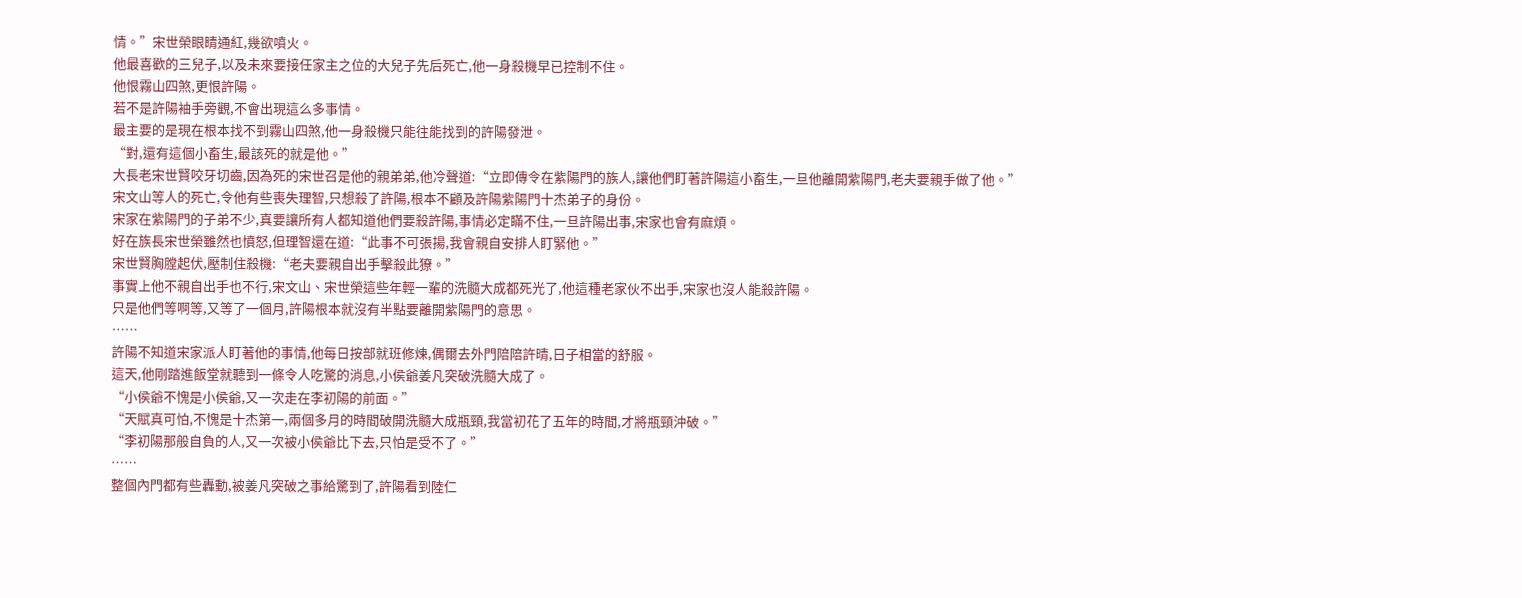情。”宋世榮眼睛通紅,幾欲噴火。
他最喜歡的三兒子,以及未來要接任家主之位的大兒子先后死亡,他一身殺機早已控制不住。
他恨霧山四煞,更恨許陽。
若不是許陽袖手旁觀,不會出現這么多事情。
最主要的是現在根本找不到霧山四煞,他一身殺機只能往能找到的許陽發泄。
“對,還有這個小畜生,最該死的就是他。”
大長老宋世賢咬牙切齒,因為死的宋世召是他的親弟弟,他冷聲道:“立即傳令在紫陽門的族人,讓他們盯著許陽這小畜生,一旦他離開紫陽門,老夫要親手做了他。”
宋文山等人的死亡,令他有些喪失理智,只想殺了許陽,根本不顧及許陽紫陽門十杰弟子的身份。
宋家在紫陽門的子弟不少,真要讓所有人都知道他們要殺許陽,事情必定瞞不住,一旦許陽出事,宋家也會有麻煩。
好在族長宋世榮雖然也憤怒,但理智還在道:“此事不可張揚,我會親自安排人盯緊他。”
宋世賢胸膛起伏,壓制住殺機:“老夫要親自出手擊殺此獠。”
事實上他不親自出手也不行,宋文山、宋世榮這些年輕一輩的洗髓大成都死光了,他這種老家伙不出手,宋家也沒人能殺許陽。
只是他們等啊等,又等了一個月,許陽根本就沒有半點要離開紫陽門的意思。
……
許陽不知道宋家派人盯著他的事情,他每日按部就班修煉,偶爾去外門陪陪許晴,日子相當的舒服。
這天,他剛踏進飯堂就聽到一條令人吃驚的消息,小侯爺姜凡突破洗髓大成了。
“小侯爺不愧是小侯爺,又一次走在李初陽的前面。”
“天賦真可怕,不愧是十杰第一,兩個多月的時間破開洗髓大成瓶頸,我當初花了五年的時間,才將瓶頸沖破。”
“李初陽那般自負的人,又一次被小侯爺比下去,只怕是受不了。”
……
整個內門都有些轟動,被姜凡突破之事給驚到了,許陽看到陸仁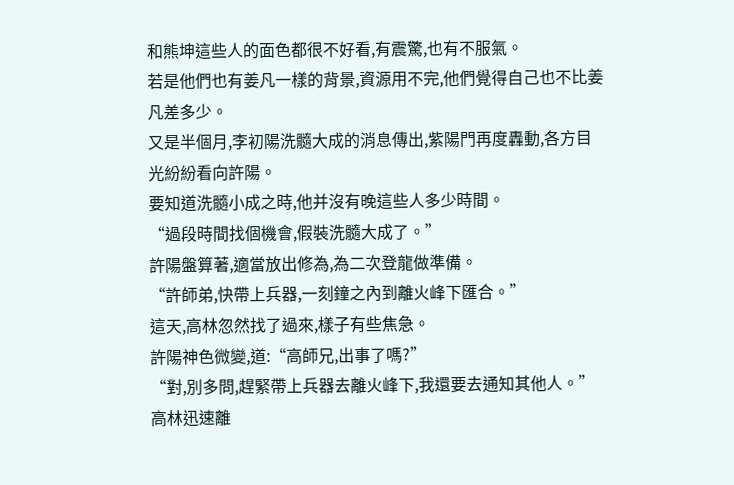和熊坤這些人的面色都很不好看,有震驚,也有不服氣。
若是他們也有姜凡一樣的背景,資源用不完,他們覺得自己也不比姜凡差多少。
又是半個月,李初陽洗髓大成的消息傳出,紫陽門再度轟動,各方目光紛紛看向許陽。
要知道洗髓小成之時,他并沒有晚這些人多少時間。
“過段時間找個機會,假裝洗髓大成了。”
許陽盤算著,適當放出修為,為二次登龍做準備。
“許師弟,快帶上兵器,一刻鐘之內到離火峰下匯合。”
這天,高林忽然找了過來,樣子有些焦急。
許陽神色微變,道:“高師兄,出事了嗎?”
“對,別多問,趕緊帶上兵器去離火峰下,我還要去通知其他人。”高林迅速離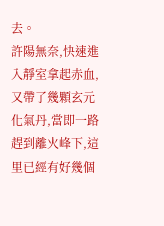去。
許陽無奈,快速進入靜室拿起赤血,又帶了幾顆玄元化氣丹,當即一路趕到離火峰下,這里已經有好幾個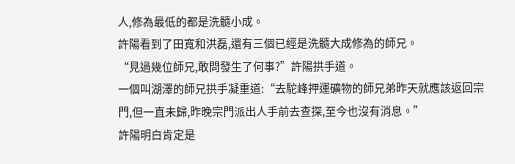人,修為最低的都是洗髓小成。
許陽看到了田寬和洪磊,還有三個已經是洗髓大成修為的師兄。
“見過幾位師兄,敢問發生了何事?”許陽拱手道。
一個叫湖澤的師兄拱手凝重道:“去駝峰押運礦物的師兄弟昨天就應該返回宗門,但一直未歸,昨晚宗門派出人手前去查探,至今也沒有消息。”
許陽明白肯定是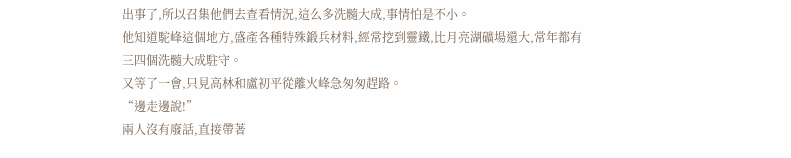出事了,所以召集他們去查看情況,這么多洗髓大成,事情怕是不小。
他知道駝峰這個地方,盛產各種特殊鍛兵材料,經常挖到靈鐵,比月亮湖礦場還大,常年都有三四個洗髓大成駐守。
又等了一會,只見高林和盧初平從離火峰急匆匆趕路。
“邊走邊說!”
兩人沒有廢話,直接帶著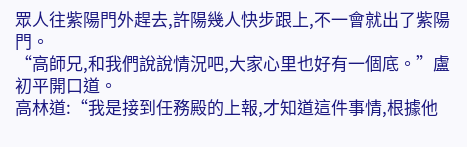眾人往紫陽門外趕去,許陽幾人快步跟上,不一會就出了紫陽門。
“高師兄,和我們說說情況吧,大家心里也好有一個底。”盧初平開口道。
高林道:“我是接到任務殿的上報,才知道這件事情,根據他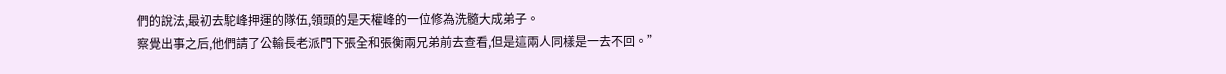們的說法,最初去駝峰押運的隊伍,領頭的是天權峰的一位修為洗髓大成弟子。
察覺出事之后,他們請了公輸長老派門下張全和張衡兩兄弟前去查看,但是這兩人同樣是一去不回。”